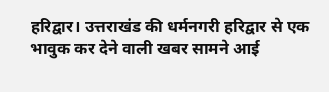हरिद्वार। उत्तराखंड की धर्मनगरी हरिद्वार से एक भावुक कर देने वाली खबर सामने आई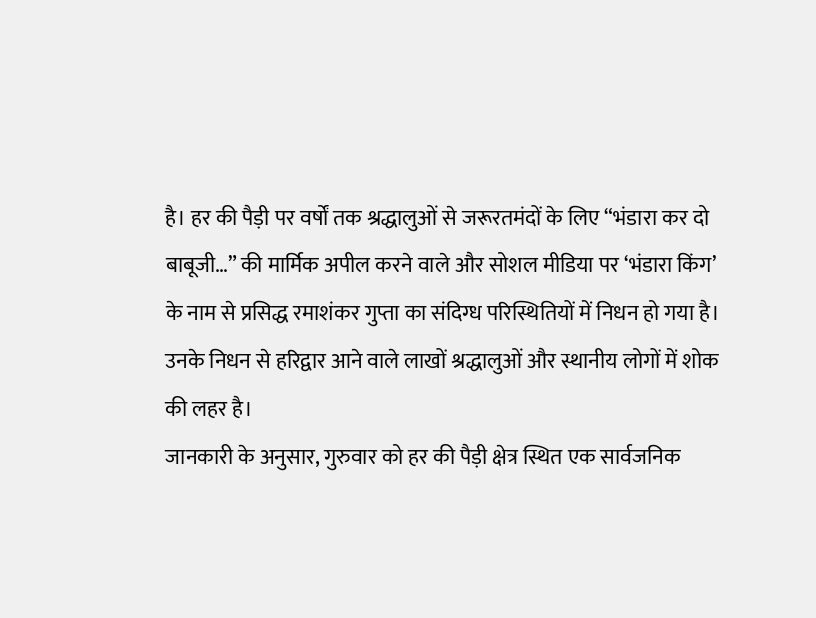है। हर की पैड़ी पर वर्षों तक श्रद्धालुओं से जरूरतमंदों के लिए “भंडारा कर दो बाबूजी…” की मार्मिक अपील करने वाले और सोशल मीडिया पर ‘भंडारा किंग’ के नाम से प्रसिद्ध रमाशंकर गुप्ता का संदिग्ध परिस्थितियों में निधन हो गया है। उनके निधन से हरिद्वार आने वाले लाखों श्रद्धालुओं और स्थानीय लोगों में शोक की लहर है।
जानकारी के अनुसार, गुरुवार को हर की पैड़ी क्षेत्र स्थित एक सार्वजनिक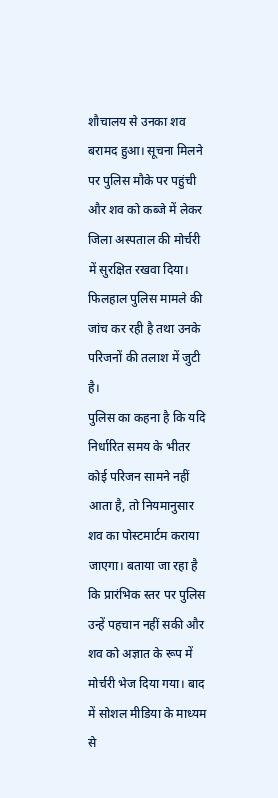शौचालय से उनका शव बरामद हुआ। सूचना मिलने पर पुलिस मौके पर पहुंची और शव को कब्जे में लेकर जिला अस्पताल की मोर्चरी में सुरक्षित रखवा दिया। फिलहाल पुलिस मामले की जांच कर रही है तथा उनके परिजनों की तलाश में जुटी है।
पुलिस का कहना है कि यदि निर्धारित समय के भीतर कोई परिजन सामने नहीं आता है, तो नियमानुसार शव का पोस्टमार्टम कराया जाएगा। बताया जा रहा है कि प्रारंभिक स्तर पर पुलिस उन्हें पहचान नहीं सकी और शव को अज्ञात के रूप में मोर्चरी भेज दिया गया। बाद में सोशल मीडिया के माध्यम से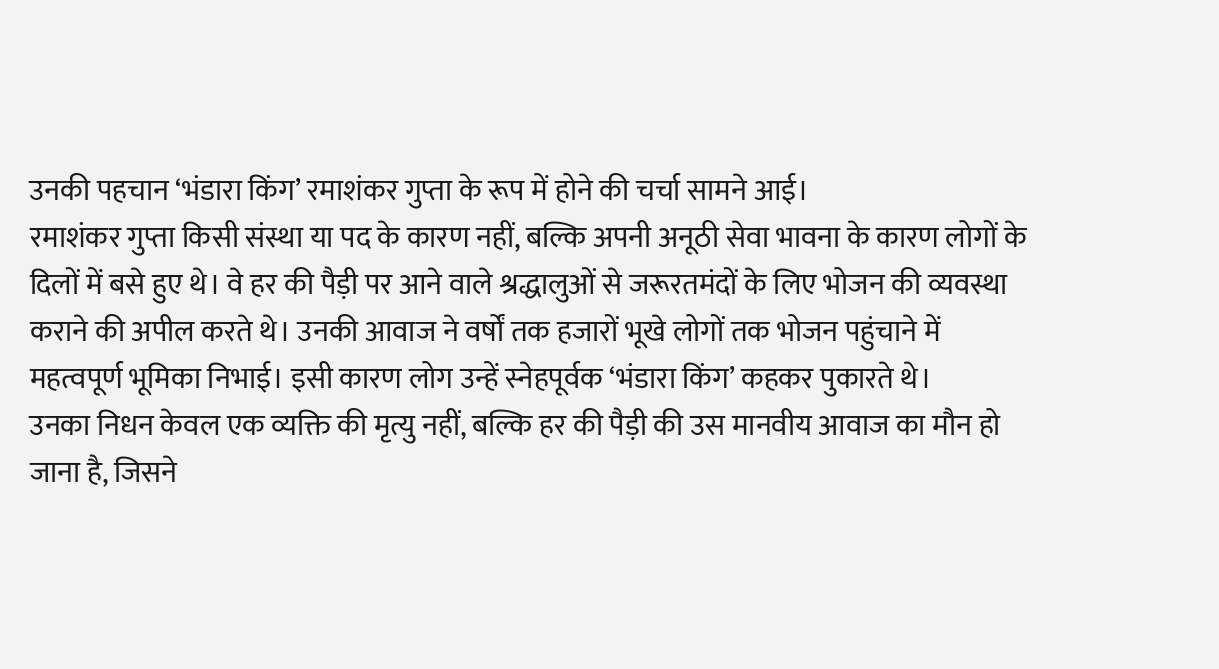उनकी पहचान ‘भंडारा किंग’ रमाशंकर गुप्ता के रूप में होने की चर्चा सामने आई।
रमाशंकर गुप्ता किसी संस्था या पद के कारण नहीं, बल्कि अपनी अनूठी सेवा भावना के कारण लोगों के दिलों में बसे हुए थे। वे हर की पैड़ी पर आने वाले श्रद्धालुओं से जरूरतमंदों के लिए भोजन की व्यवस्था कराने की अपील करते थे। उनकी आवाज ने वर्षों तक हजारों भूखे लोगों तक भोजन पहुंचाने में महत्वपूर्ण भूमिका निभाई। इसी कारण लोग उन्हें स्नेहपूर्वक ‘भंडारा किंग’ कहकर पुकारते थे।
उनका निधन केवल एक व्यक्ति की मृत्यु नहीं, बल्कि हर की पैड़ी की उस मानवीय आवाज का मौन हो जाना है, जिसने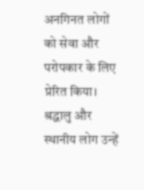अनगिनत लोगों को सेवा और परोपकार के लिए प्रेरित किया। श्रद्धालु और स्थानीय लोग उन्हें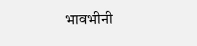भावभीनी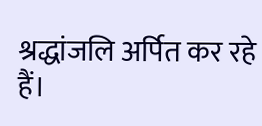श्रद्धांजलि अर्पित कर रहे हैं।